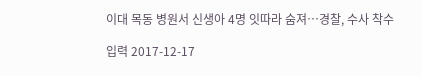이대 목동 병원서 신생아 4명 잇따라 숨져…경찰, 수사 착수

입력 2017-12-17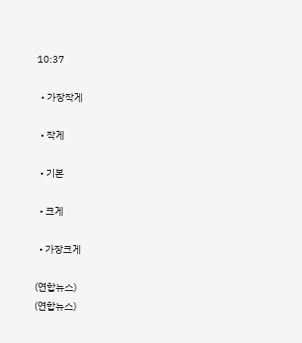10:37

  • 가장작게

  • 작게

  • 기본

  • 크게

  • 가장크게

(연합뉴스)
(연합뉴스)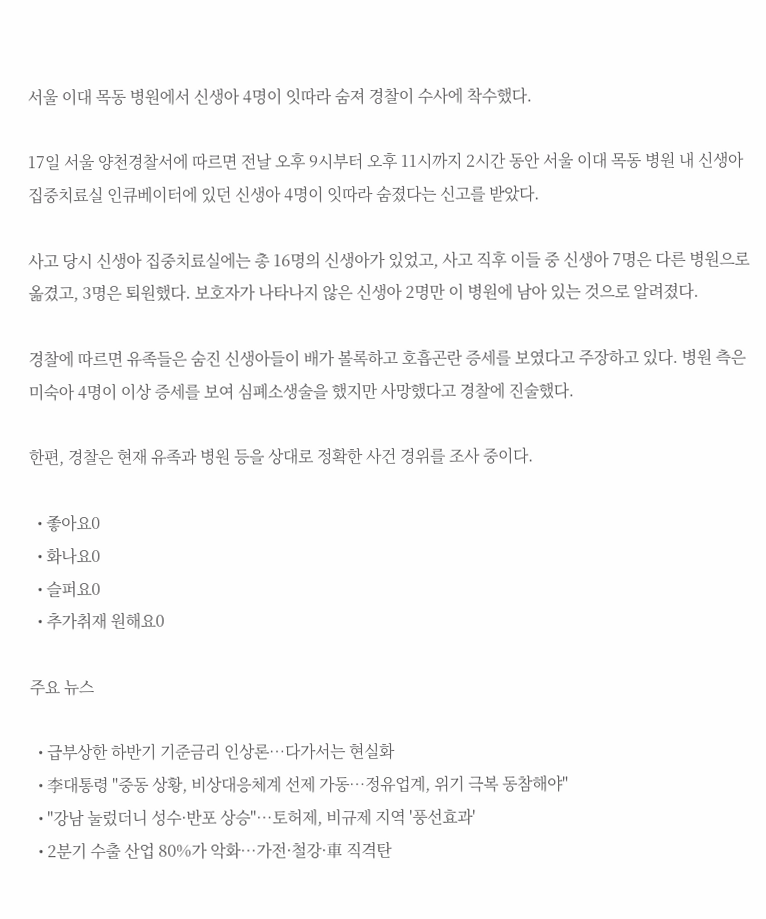서울 이대 목동 병원에서 신생아 4명이 잇따라 숨져 경찰이 수사에 착수했다.

17일 서울 양천경찰서에 따르면 전날 오후 9시부터 오후 11시까지 2시간 동안 서울 이대 목동 병원 내 신생아 집중치료실 인큐베이터에 있던 신생아 4명이 잇따라 숨졌다는 신고를 받았다.

사고 당시 신생아 집중치료실에는 총 16명의 신생아가 있었고, 사고 직후 이들 중 신생아 7명은 다른 병원으로 옮겼고, 3명은 퇴원했다. 보호자가 나타나지 않은 신생아 2명만 이 병원에 남아 있는 것으로 알려졌다.

경찰에 따르면 유족들은 숨진 신생아들이 배가 볼록하고 호흡곤란 증세를 보였다고 주장하고 있다. 병원 측은 미숙아 4명이 이상 증세를 보여 심폐소생술을 했지만 사망했다고 경찰에 진술했다.

한편, 경찰은 현재 유족과 병원 등을 상대로 정확한 사건 경위를 조사 중이다.

  • 좋아요0
  • 화나요0
  • 슬퍼요0
  • 추가취재 원해요0

주요 뉴스

  • 급부상한 하반기 기준금리 인상론…다가서는 현실화
  • 李대통령 "중동 상황, 비상대응체계 선제 가동…정유업계, 위기 극복 동참해야"
  • "강남 눌렀더니 성수·반포 상승"⋯토허제, 비규제 지역 '풍선효과'
  • 2분기 수출 산업 80%가 악화…가전·철강·車 직격탄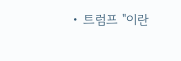• 트럼프 "이란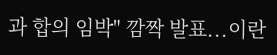과 합의 임박" 깜짝 발표...이란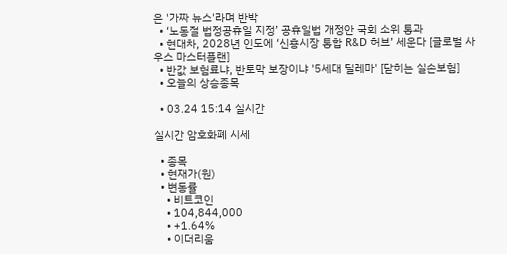은 '가짜 뉴스'라며 반박
  • ‘노동절 법정공휴일 지정’ 공휴일법 개정안 국회 소위 통과
  • 현대차, 2028년 인도에 ‘신흥시장 통합 R&D 허브’ 세운다 [글로벌 사우스 마스터플랜]
  • 반값 보험료냐, 반토막 보장이냐 '5세대 딜레마' [닫히는 실손보험]
  • 오늘의 상승종목

  • 03.24 15:14 실시간

실시간 암호화폐 시세

  • 종목
  • 현재가(원)
  • 변동률
    • 비트코인
    • 104,844,000
    • +1.64%
    • 이더리움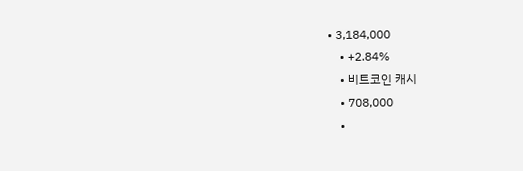• 3,184,000
    • +2.84%
    • 비트코인 캐시
    • 708,000
    •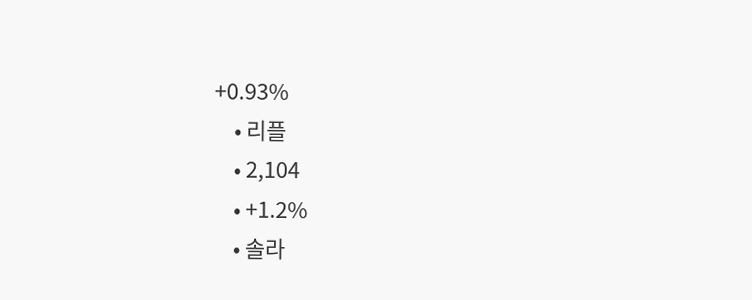+0.93%
    • 리플
    • 2,104
    • +1.2%
    • 솔라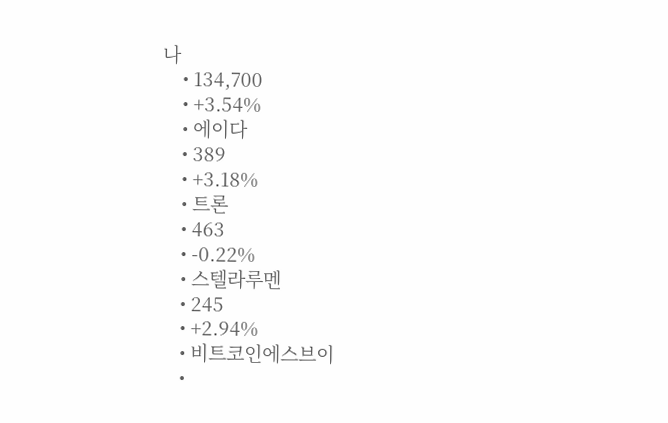나
    • 134,700
    • +3.54%
    • 에이다
    • 389
    • +3.18%
    • 트론
    • 463
    • -0.22%
    • 스텔라루멘
    • 245
    • +2.94%
    • 비트코인에스브이
    •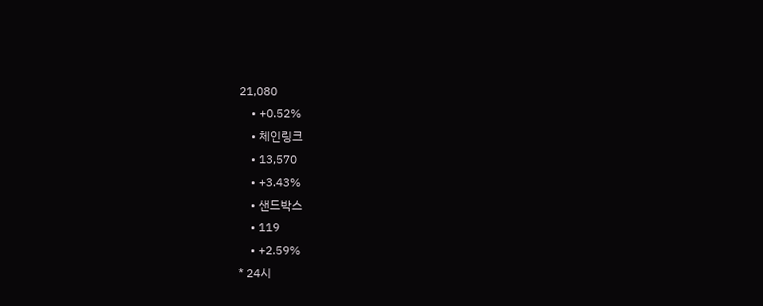21,080
    • +0.52%
    • 체인링크
    • 13,570
    • +3.43%
    • 샌드박스
    • 119
    • +2.59%
* 24시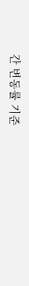간 변동률 기준